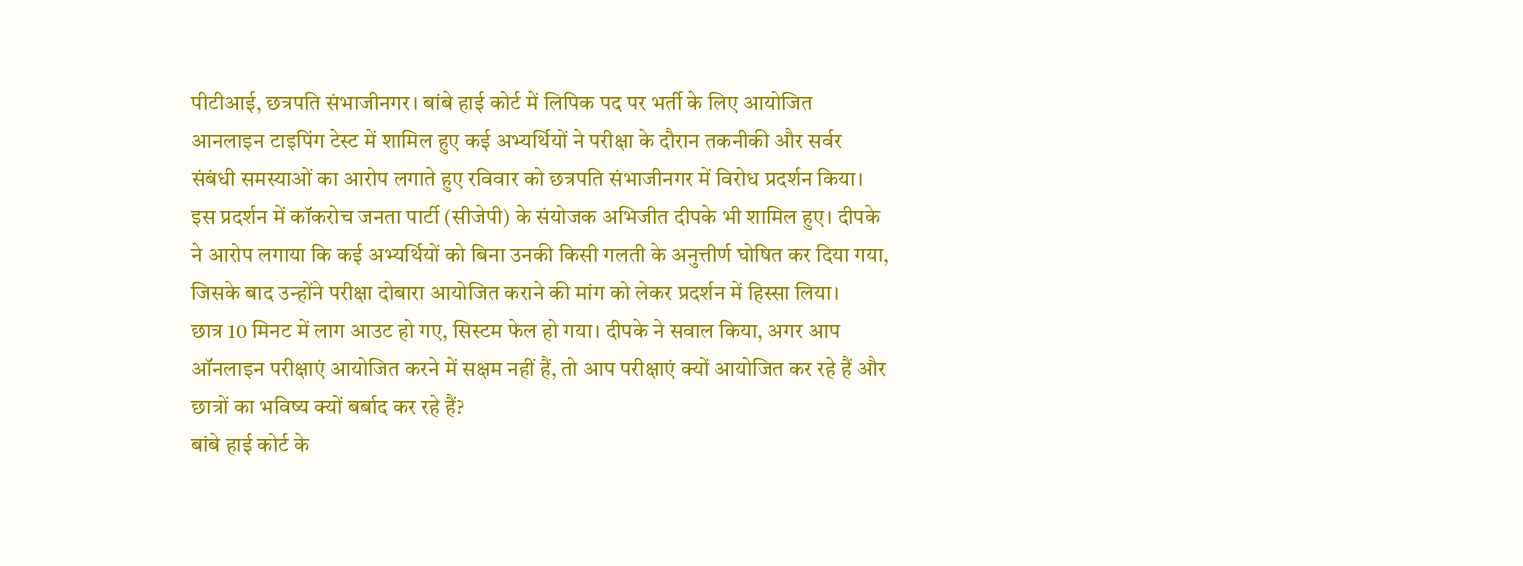पीटीआई, छत्रपति संभाजीनगर। बांबे हाई कोर्ट में लिपिक पद पर भर्ती के लिए आयोजित आनलाइन टाइपिंग टेस्ट में शामिल हुए कई अभ्यर्थियों ने परीक्षा के दौरान तकनीकी और सर्वर संबंधी समस्याओं का आरोप लगाते हुए रविवार को छत्रपति संभाजीनगर में विरोध प्रदर्शन किया।
इस प्रदर्शन में कॉकरोच जनता पार्टी (सीजेपी) के संयोजक अभिजीत दीपके भी शामिल हुए। दीपके ने आरोप लगाया कि कई अभ्यर्थियों को बिना उनकी किसी गलती के अनुत्तीर्ण घोषित कर दिया गया, जिसके बाद उन्होंने परीक्षा दोबारा आयोजित कराने की मांग को लेकर प्रदर्शन में हिस्सा लिया।
छात्र 10 मिनट में लाग आउट हो गए, सिस्टम फेल हो गया। दीपके ने सवाल किया, अगर आप ऑनलाइन परीक्षाएं आयोजित करने में सक्षम नहीं हैं, तो आप परीक्षाएं क्यों आयोजित कर रहे हैं और छात्रों का भविष्य क्यों बर्बाद कर रहे हैं?
बांबे हाई कोर्ट के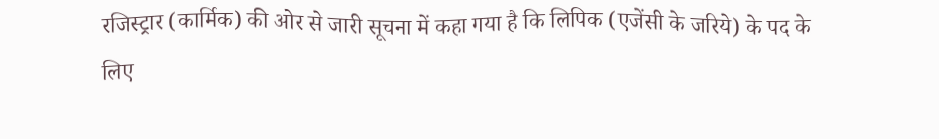रजिस्ट्रार (कार्मिक) की ओर से जारी सूचना में कहा गया है कि लिपिक (एजेंसी के जरिये) के पद के लिए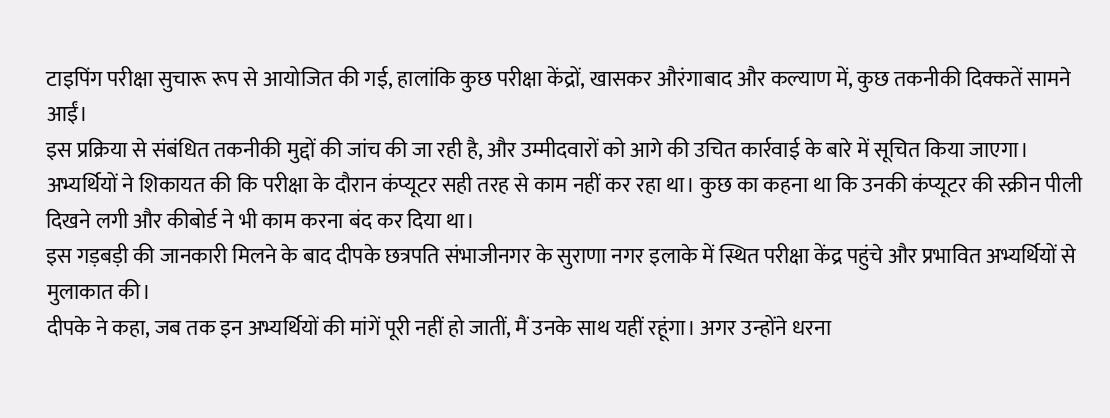टाइपिंग परीक्षा सुचारू रूप से आयोजित की गई, हालांकि कुछ परीक्षा केंद्रों, खासकर औरंगाबाद और कल्याण में, कुछ तकनीकी दिक्कतें सामने आईं।
इस प्रक्रिया से संबंधित तकनीकी मुद्दों की जांच की जा रही है, और उम्मीदवारों को आगे की उचित कार्रवाई के बारे में सूचित किया जाएगा।
अभ्यर्थियों ने शिकायत की कि परीक्षा के दौरान कंप्यूटर सही तरह से काम नहीं कर रहा था। कुछ का कहना था कि उनकी कंप्यूटर की स्क्रीन पीली दिखने लगी और कीबोर्ड ने भी काम करना बंद कर दिया था।
इस गड़बड़ी की जानकारी मिलने के बाद दीपके छत्रपति संभाजीनगर के सुराणा नगर इलाके में स्थित परीक्षा केंद्र पहुंचे और प्रभावित अभ्यर्थियों से मुलाकात की।
दीपके ने कहा, जब तक इन अभ्यर्थियों की मांगें पूरी नहीं हो जातीं, मैं उनके साथ यहीं रहूंगा। अगर उन्होंने धरना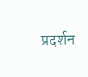प्रदर्शन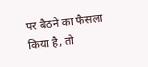पर बैठने का फैसला किया है, तो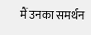मैं उनका समर्थन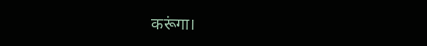करूंगा।